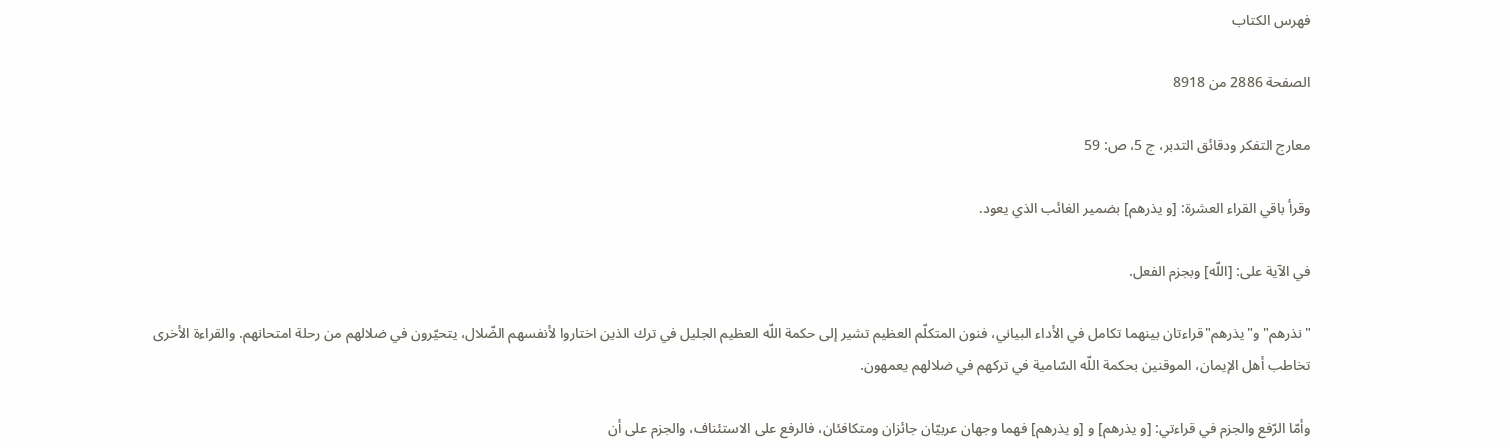فهرس الكتاب

الصفحة 2886 من 8918

معارج التفكر ودقائق التدبر، ج 5، ص: 59

وقرأ باقي القراء العشرة: [و يذرهم] بضمير الغائب الذي يعود.

في الآية على: [اللّه] وبجزم الفعل.

"نذرهم"و"يذرهم"قراءتان بينهما تكامل في الأداء البياني، فنون المتكلّم العظيم تشير إلى حكمة اللّه العظيم الجليل في ترك الذين اختاروا لأنفسهم الضّلال، يتحيّرون في ضلالهم من رحلة امتحانهم. والقراءة الأخرى تخاطب أهل الإيمان، الموقنين بحكمة اللّه السّامية في تركهم في ضلالهم يعمهون.

وأمّا الرّفع والجزم في قراءتي: [و يذرهم] و [و يذرهم] فهما وجهان عربيّان جائزان ومتكافئان، فالرفع على الاستئناف، والجزم على أن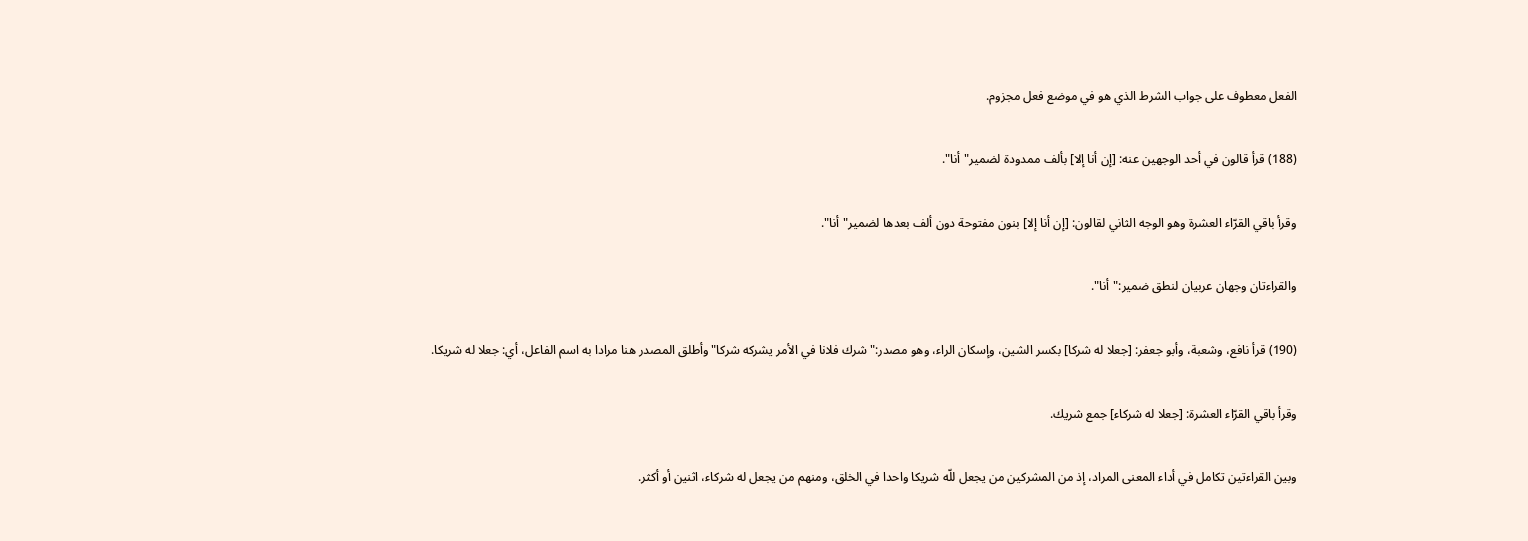الفعل معطوف على جواب الشرط الذي هو في موضع فعل مجزوم.

(188) قرأ قالون في أحد الوجهين عنه: [إن أنا إلا] بألف ممدودة لضمير"أنا".

وقرأ باقي القرّاء العشرة وهو الوجه الثاني لقالون: [إن أنا إلا] بنون مفتوحة دون ألف بعدها لضمير"أنا".

والقراءتان وجهان عربيان لنطق ضمير:"أنا".

(190) قرأ نافع، وشعبة، وأبو جعفر: [جعلا له شركا] بكسر الشين، وإسكان الراء، وهو مصدر:"شرك فلانا في الأمر يشركه شركا"وأطلق المصدر هنا مرادا به اسم الفاعل، أي: جعلا له شريكا.

وقرأ باقي القرّاء العشرة: [جعلا له شركاء] جمع شريك.

وبين القراءتين تكامل في أداء المعنى المراد، إذ من المشركين من يجعل للّه شريكا واحدا في الخلق، ومنهم من يجعل له شركاء، اثنين أو أكثر.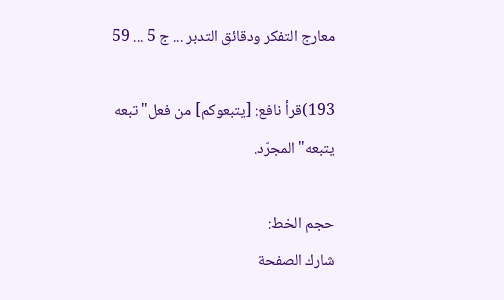معارج التفكر ودقائق التدبر ... ج 5 ... 59

193)قرأ نافع: [يتبعوكم] من فعل"تبعه يتبعه"المجرّد.

حجم الخط:
شارك الصفحة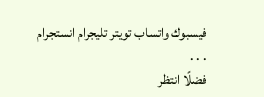فيسبوك واتساب تويتر تليجرام انستجرام
. . .
فضلًا انتظر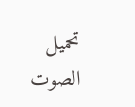تحميل الصوت